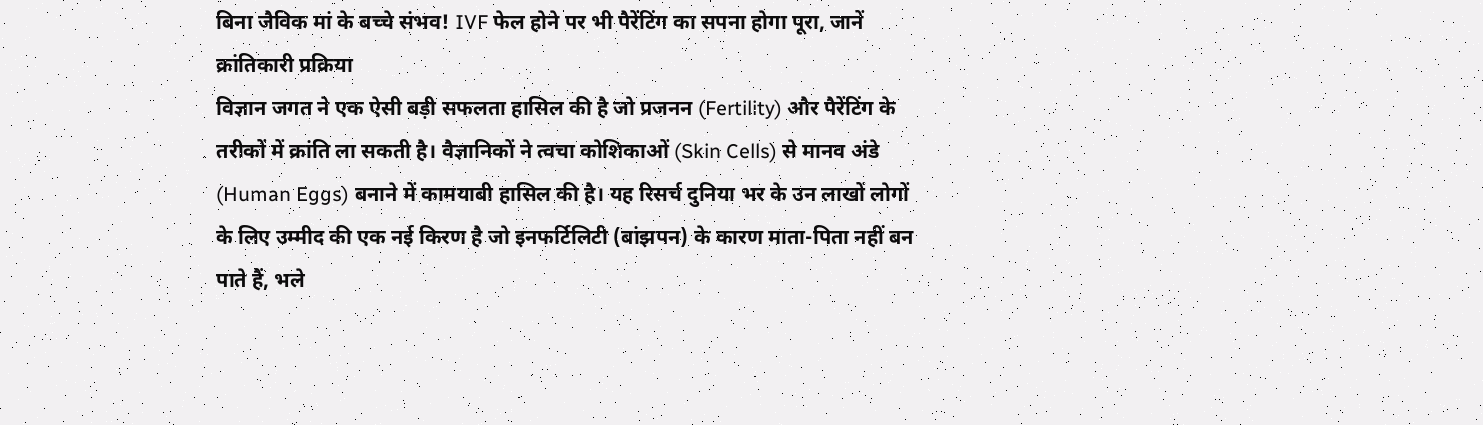बिना जैविक मां के बच्चे संभव! IVF फेल होने पर भी पैरेंटिंग का सपना होगा पूरा, जानें क्रांतिकारी प्रक्रिया
विज्ञान जगत ने एक ऐसी बड़ी सफलता हासिल की है जो प्रजनन (Fertility) और पैरेंटिंग के तरीकों में क्रांति ला सकती है। वैज्ञानिकों ने त्वचा कोशिकाओं (Skin Cells) से मानव अंडे (Human Eggs) बनाने में कामयाबी हासिल की है। यह रिसर्च दुनिया भर के उन लाखों लोगों के लिए उम्मीद की एक नई किरण है जो इनफर्टिलिटी (बांझपन) के कारण माता-पिता नहीं बन पाते हैं, भले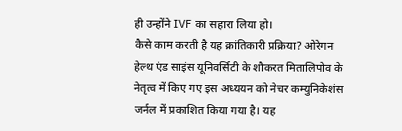ही उन्होंने IVF का सहारा लिया हो।
कैसे काम करती है यह क्रांतिकारी प्रक्रिया? ओरेगन हेल्थ एंड साइंस यूनिवर्सिटी के शौकरत मितालिपोव के नेतृत्व में किए गए इस अध्ययन को नेचर कम्युनिकेशंस जर्नल में प्रकाशित किया गया है। यह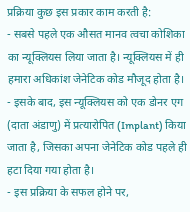प्रक्रिया कुछ इस प्रकार काम करती है:
- सबसे पहले एक औसत मानव त्वचा कोशिका का न्यूक्लियस लिया जाता है। न्यूक्लियस में ही हमारा अधिकांश जेनेटिक कोड मौजूद होता है।
- इसके बाद, इस न्यूक्लियस को एक डोनर एग (दाता अंडाणु) में प्रत्यारोपित (Implant) किया जाता है, जिसका अपना जेनेटिक कोड पहले ही हटा दिया गया होता है।
- इस प्रक्रिया के सफल होने पर,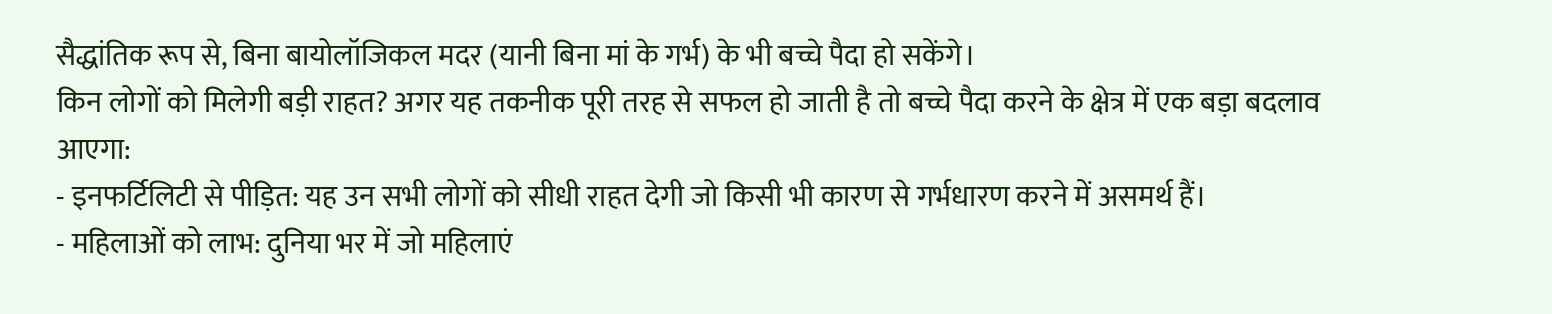सैद्धांतिक रूप से, बिना बायोलॉजिकल मदर (यानी बिना मां के गर्भ) के भी बच्चे पैदा हो सकेंगे।
किन लोगों को मिलेगी बड़ी राहत? अगर यह तकनीक पूरी तरह से सफल हो जाती है तो बच्चे पैदा करने के क्षेत्र में एक बड़ा बदलाव आएगा:
- इनफर्टिलिटी से पीड़ित: यह उन सभी लोगों को सीधी राहत देगी जो किसी भी कारण से गर्भधारण करने में असमर्थ हैं।
- महिलाओं को लाभ: दुनिया भर में जो महिलाएं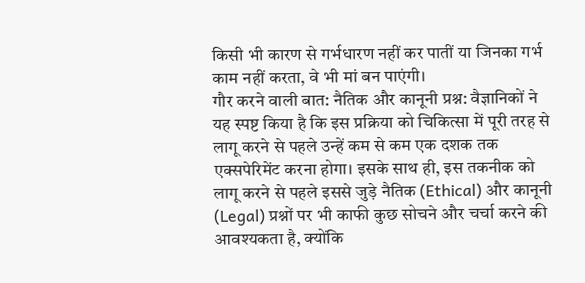किसी भी कारण से गर्भधारण नहीं कर पातीं या जिनका गर्भ काम नहीं करता, वे भी मां बन पाएंगी।
गौर करने वाली बात: नैतिक और कानूनी प्रश्न: वैज्ञानिकों ने यह स्पष्ट किया है कि इस प्रक्रिया को चिकित्सा में पूरी तरह से लागू करने से पहले उन्हें कम से कम एक दशक तक एक्सपेरिमेंट करना होगा। इसके साथ ही, इस तकनीक को लागू करने से पहले इससे जुड़े नैतिक (Ethical) और कानूनी (Legal) प्रश्नों पर भी काफी कुछ सोचने और चर्चा करने की आवश्यकता है, क्योंकि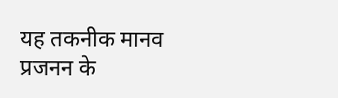यह तकनीक मानव प्रजनन के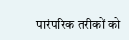पारंपरिक तरीकों को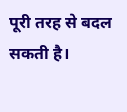पूरी तरह से बदल सकती है।